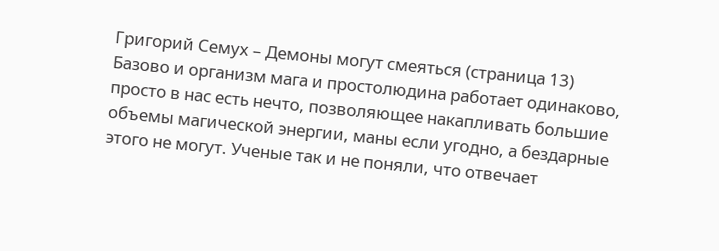Григорий Семух – Демоны могут смеяться (страница 13)
Базово и организм мага и простолюдина работает одинаково, просто в нас есть нечто, позволяющее накапливать большие объемы магической энергии, маны если угодно, а бездарные этого не могут. Ученые так и не поняли, что отвечает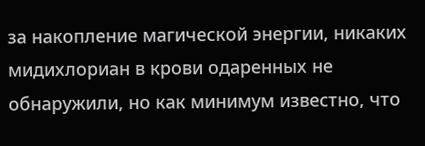за накопление магической энергии, никаких мидихлориан в крови одаренных не обнаружили, но как минимум известно, что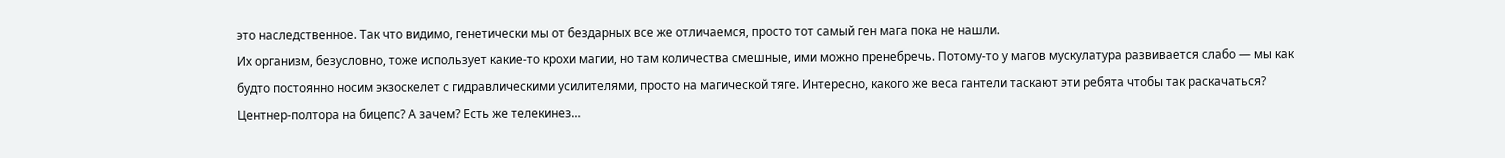это наследственное. Так что видимо, генетически мы от бездарных все же отличаемся, просто тот самый ген мага пока не нашли.
Их организм, безусловно, тоже использует какие-то крохи магии, но там количества смешные, ими можно пренебречь. Потому-то у магов мускулатура развивается слабо — мы как будто постоянно носим экзоскелет с гидравлическими усилителями, просто на магической тяге. Интересно, какого же веса гантели таскают эти ребята чтобы так раскачаться? Центнер-полтора на бицепс? А зачем? Есть же телекинез…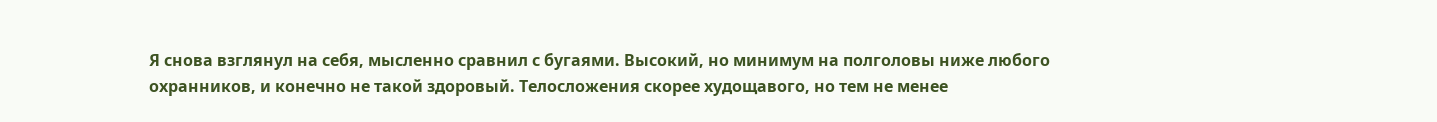Я снова взглянул на себя, мысленно сравнил с бугаями. Высокий, но минимум на полголовы ниже любого охранников, и конечно не такой здоровый. Телосложения скорее худощавого, но тем не менее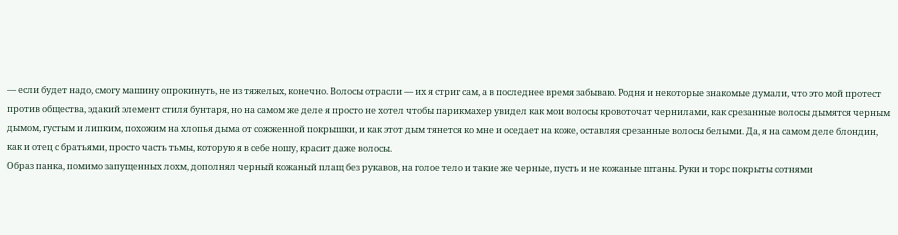— если будет надо, смогу машину опрокинуть, не из тяжелых, конечно. Волосы отрасли — их я стриг сам, а в последнее время забываю. Родня и некоторые знакомые думали, что это мой протест против общества, эдакий элемент стиля бунтаря, но на самом же деле я просто не хотел чтобы парикмахер увидел как мои волосы кровоточат чернилами, как срезанные волосы дымятся черным дымом, густым и липким, похожим на хлопья дыма от сожженной покрышки, и как этот дым тянется ко мне и оседает на коже, оставляя срезанные волосы белыми. Да, я на самом деле блондин, как и отец с братьями, просто часть тьмы, которую я в себе ношу, красит даже волосы.
Образ панка, помимо запущенных лохм, дополнял черный кожаный плащ без рукавов, на голое тело и такие же черные, пусть и не кожаные штаны. Руки и торс покрыты сотнями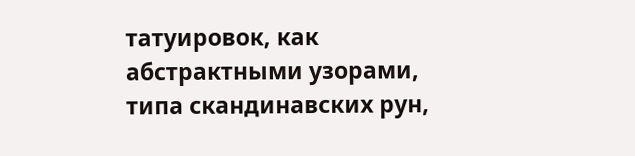татуировок, как абстрактными узорами, типа скандинавских рун,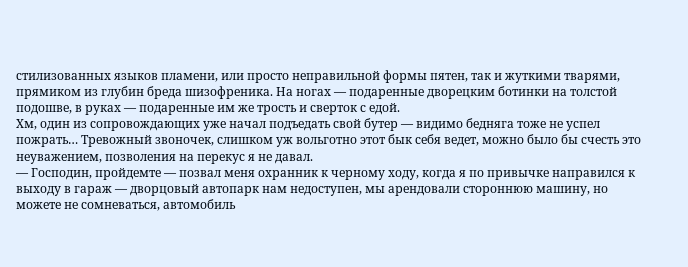стилизованных языков пламени, или просто неправильной формы пятен, так и жуткими тварями, прямиком из глубин бреда шизофреника. На ногах — подаренные дворецким ботинки на толстой подошве, в руках — подаренные им же трость и сверток с едой.
Хм, один из сопровождающих уже начал подъедать свой бутер — видимо бедняга тоже не успел пожрать… Тревожный звоночек, слишком уж вольготно этот бык себя ведет, можно было бы счесть это неуважением, позволения на перекус я не давал.
— Господин, пройдемте — позвал меня охранник к черному ходу, когда я по привычке направился к выходу в гараж — дворцовый автопарк нам недоступен, мы арендовали стороннюю машину, но можете не сомневаться, автомобиль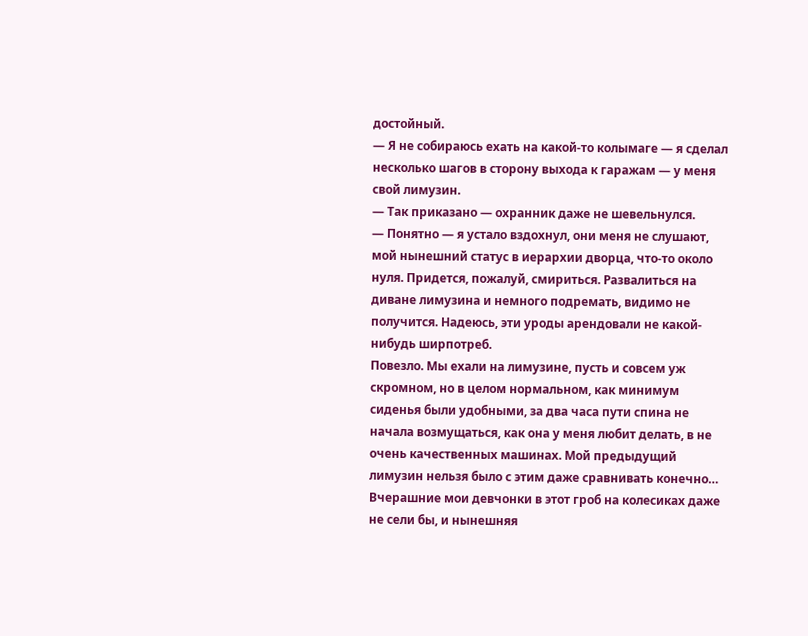достойный.
— Я не собираюсь ехать на какой-то колымаге — я сделал несколько шагов в сторону выхода к гаражам — у меня свой лимузин.
— Так приказано — охранник даже не шевельнулся.
— Понятно — я устало вздохнул, они меня не слушают, мой нынешний статус в иерархии дворца, что-то около нуля. Придется, пожалуй, смириться. Развалиться на диване лимузина и немного подремать, видимо не получится. Надеюсь, эти уроды арендовали не какой-нибудь ширпотреб.
Повезло. Мы ехали на лимузине, пусть и совсем уж скромном, но в целом нормальном, как минимум сиденья были удобными, за два часа пути спина не начала возмущаться, как она у меня любит делать, в не очень качественных машинах. Мой предыдущий лимузин нельзя было с этим даже сравнивать конечно… Вчерашние мои девчонки в этот гроб на колесиках даже не сели бы, и нынешняя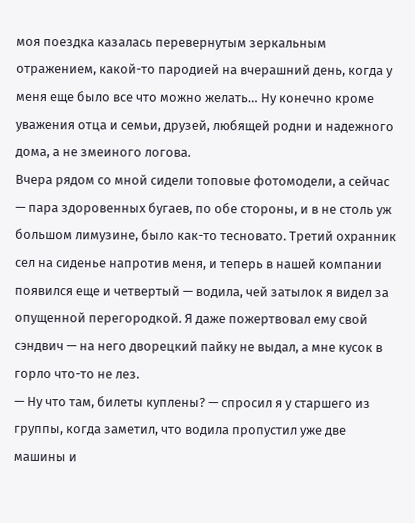моя поездка казалась перевернутым зеркальным отражением, какой-то пародией на вчерашний день, когда у меня еще было все что можно желать… Ну конечно кроме уважения отца и семьи, друзей, любящей родни и надежного дома, а не змеиного логова.
Вчера рядом со мной сидели топовые фотомодели, а сейчас — пара здоровенных бугаев, по обе стороны, и в не столь уж большом лимузине, было как-то тесновато. Третий охранник сел на сиденье напротив меня, и теперь в нашей компании появился еще и четвертый — водила, чей затылок я видел за опущенной перегородкой. Я даже пожертвовал ему свой сэндвич — на него дворецкий пайку не выдал, а мне кусок в горло что-то не лез.
— Ну что там, билеты куплены? — спросил я у старшего из группы, когда заметил, что водила пропустил уже две машины и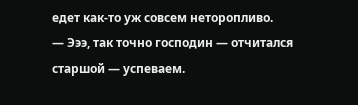едет как-то уж совсем неторопливо.
— Эээ, так точно господин — отчитался старшой — успеваем.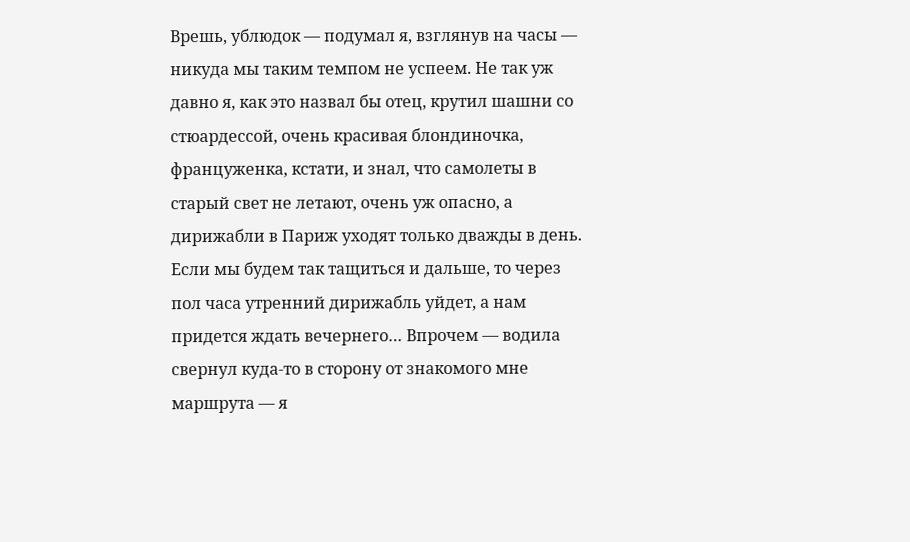Врешь, ублюдок — подумал я, взглянув на часы — никуда мы таким темпом не успеем. Не так уж давно я, как это назвал бы отец, крутил шашни со стюардессой, очень красивая блондиночка, француженка, кстати, и знал, что самолеты в старый свет не летают, очень уж опасно, а дирижабли в Париж уходят только дважды в день. Если мы будем так тащиться и дальше, то через пол часа утренний дирижабль уйдет, а нам придется ждать вечернего… Впрочем — водила свернул куда-то в сторону от знакомого мне маршрута — я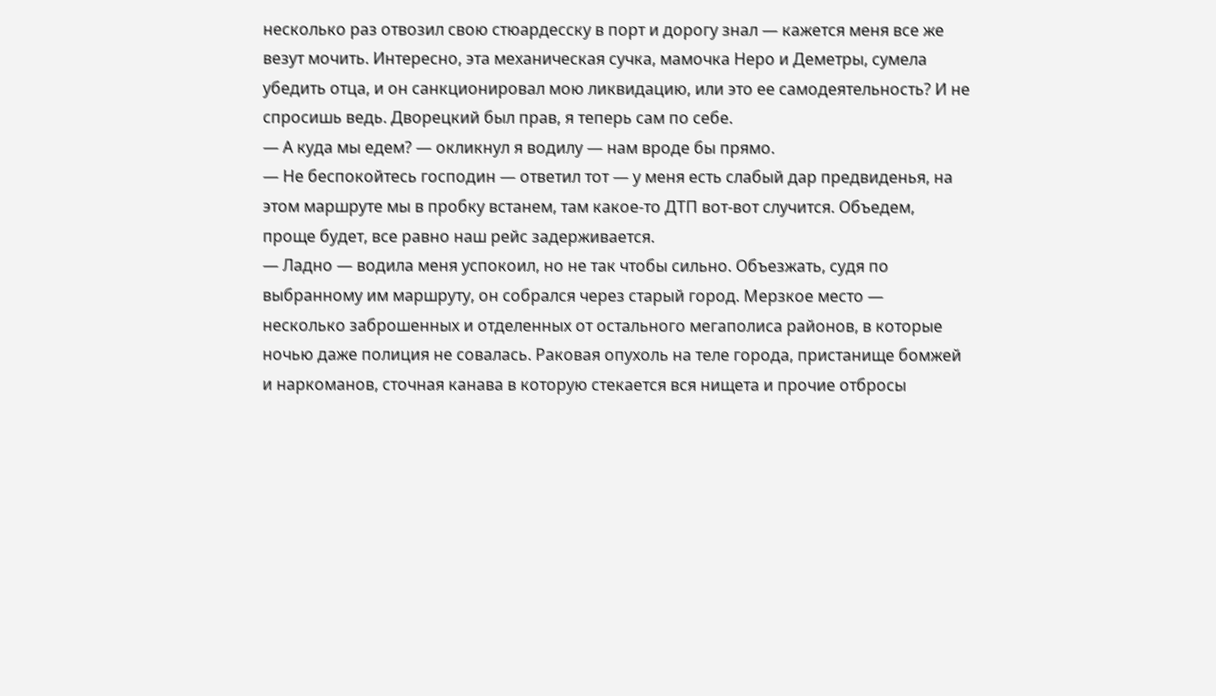несколько раз отвозил свою стюардесску в порт и дорогу знал — кажется меня все же везут мочить. Интересно, эта механическая сучка, мамочка Неро и Деметры, сумела убедить отца, и он санкционировал мою ликвидацию, или это ее самодеятельность? И не спросишь ведь. Дворецкий был прав, я теперь сам по себе.
— А куда мы едем? — окликнул я водилу — нам вроде бы прямо.
— Не беспокойтесь господин — ответил тот — у меня есть слабый дар предвиденья, на этом маршруте мы в пробку встанем, там какое-то ДТП вот-вот случится. Объедем, проще будет, все равно наш рейс задерживается.
— Ладно — водила меня успокоил, но не так чтобы сильно. Объезжать, судя по выбранному им маршруту, он собрался через старый город. Мерзкое место — несколько заброшенных и отделенных от остального мегаполиса районов, в которые ночью даже полиция не совалась. Раковая опухоль на теле города, пристанище бомжей и наркоманов, сточная канава в которую стекается вся нищета и прочие отбросы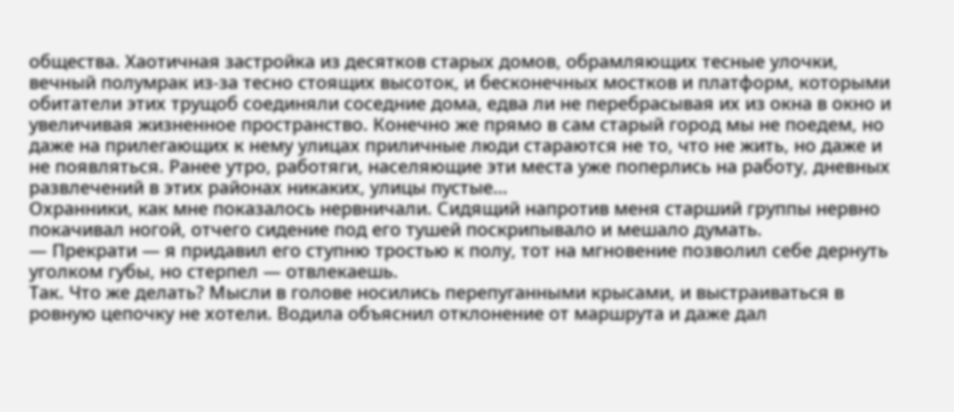общества. Хаотичная застройка из десятков старых домов, обрамляющих тесные улочки, вечный полумрак из-за тесно стоящих высоток, и бесконечных мостков и платформ, которыми обитатели этих трущоб соединяли соседние дома, едва ли не перебрасывая их из окна в окно и увеличивая жизненное пространство. Конечно же прямо в сам старый город мы не поедем, но даже на прилегающих к нему улицах приличные люди стараются не то, что не жить, но даже и не появляться. Ранее утро, работяги, населяющие эти места уже поперлись на работу, дневных развлечений в этих районах никаких, улицы пустые…
Охранники, как мне показалось нервничали. Сидящий напротив меня старший группы нервно покачивал ногой, отчего сидение под его тушей поскрипывало и мешало думать.
— Прекрати — я придавил его ступню тростью к полу, тот на мгновение позволил себе дернуть уголком губы, но стерпел — отвлекаешь.
Так. Что же делать? Мысли в голове носились перепуганными крысами, и выстраиваться в ровную цепочку не хотели. Водила объяснил отклонение от маршрута и даже дал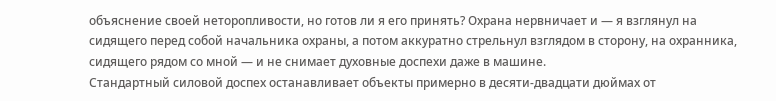объяснение своей неторопливости, но готов ли я его принять? Охрана нервничает и — я взглянул на сидящего перед собой начальника охраны, а потом аккуратно стрельнул взглядом в сторону, на охранника, сидящего рядом со мной — и не снимает духовные доспехи даже в машине.
Стандартный силовой доспех останавливает объекты примерно в десяти-двадцати дюймах от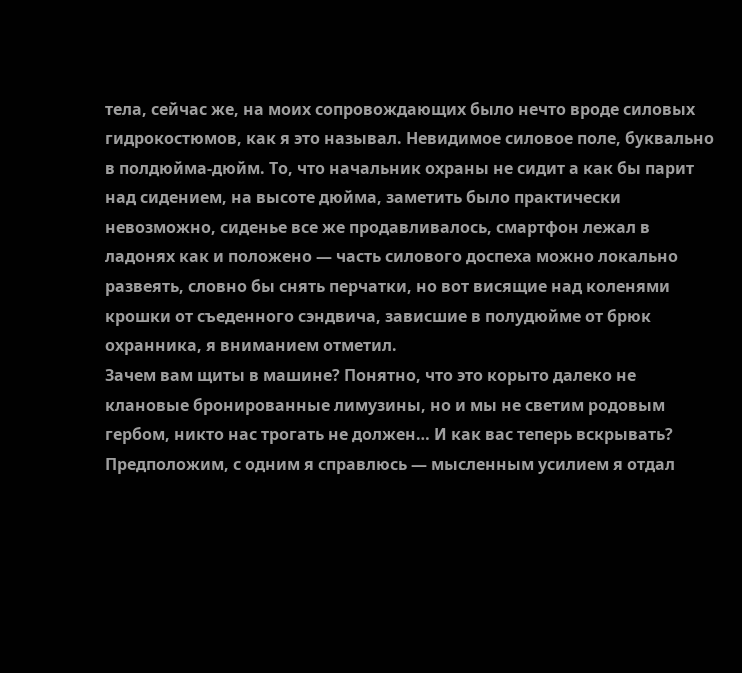тела, сейчас же, на моих сопровождающих было нечто вроде силовых гидрокостюмов, как я это называл. Невидимое силовое поле, буквально в полдюйма-дюйм. То, что начальник охраны не сидит а как бы парит над сидением, на высоте дюйма, заметить было практически невозможно, сиденье все же продавливалось, смартфон лежал в ладонях как и положено — часть силового доспеха можно локально развеять, словно бы снять перчатки, но вот висящие над коленями крошки от съеденного сэндвича, зависшие в полудюйме от брюк охранника, я вниманием отметил.
Зачем вам щиты в машине? Понятно, что это корыто далеко не клановые бронированные лимузины, но и мы не светим родовым гербом, никто нас трогать не должен… И как вас теперь вскрывать?
Предположим, с одним я справлюсь — мысленным усилием я отдал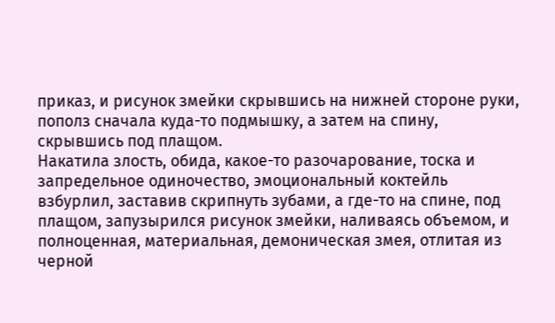приказ, и рисунок змейки скрывшись на нижней стороне руки, пополз сначала куда-то подмышку, а затем на спину, скрывшись под плащом.
Накатила злость, обида, какое-то разочарование, тоска и запредельное одиночество, эмоциональный коктейль взбурлил, заставив скрипнуть зубами, а где-то на спине, под плащом, запузырился рисунок змейки, наливаясь объемом, и полноценная, материальная, демоническая змея, отлитая из черной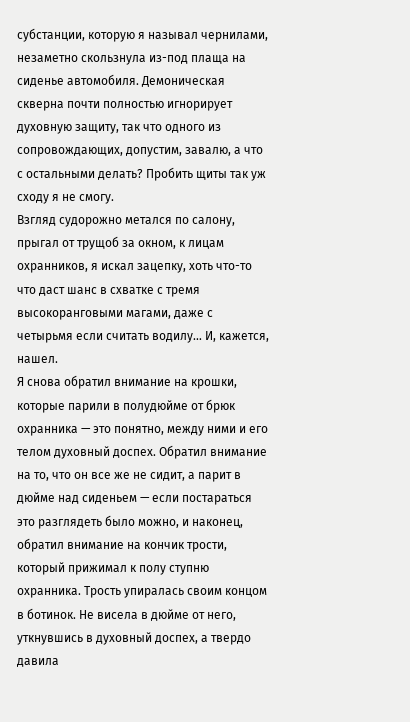субстанции, которую я называл чернилами, незаметно скользнула из-под плаща на сиденье автомобиля. Демоническая скверна почти полностью игнорирует духовную защиту, так что одного из сопровождающих, допустим, завалю, а что с остальными делать? Пробить щиты так уж сходу я не смогу.
Взгляд судорожно метался по салону, прыгал от трущоб за окном, к лицам охранников, я искал зацепку, хоть что-то что даст шанс в схватке с тремя высокоранговыми магами, даже с четырьмя если считать водилу… И, кажется, нашел.
Я снова обратил внимание на крошки, которые парили в полудюйме от брюк охранника — это понятно, между ними и его телом духовный доспех. Обратил внимание на то, что он все же не сидит, а парит в дюйме над сиденьем — если постараться это разглядеть было можно, и наконец, обратил внимание на кончик трости, который прижимал к полу ступню охранника. Трость упиралась своим концом в ботинок. Не висела в дюйме от него, уткнувшись в духовный доспех, а твердо давила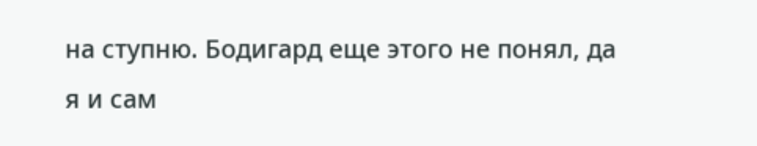на ступню. Бодигард еще этого не понял, да я и сам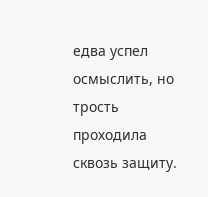едва успел осмыслить, но трость проходила сквозь защиту.